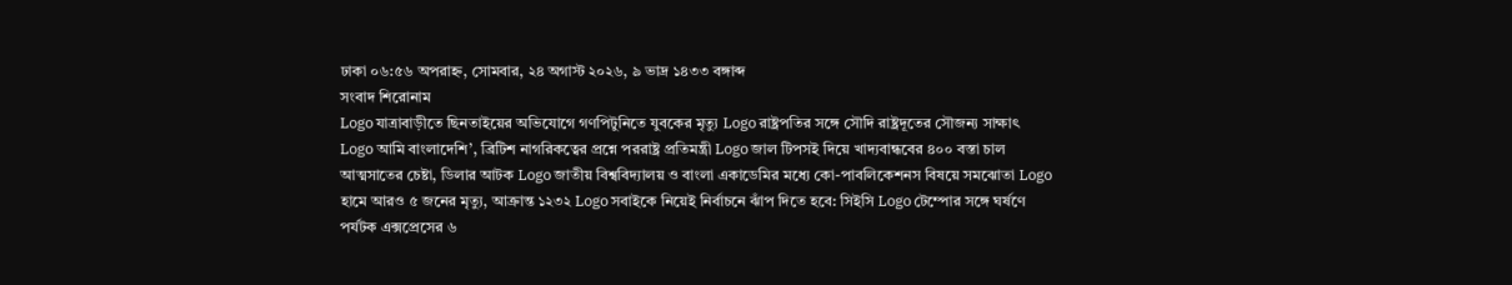ঢাকা ০৬:৫৬ অপরাহ্ন, সোমবার, ২৪ অগাস্ট ২০২৬, ৯ ভাদ্র ১৪৩৩ বঙ্গাব্দ
সংবাদ শিরোনাম
Logo যাত্রাবাড়ীতে ছিনতাইয়ের অভিযোগে গণপিটুনিতে যুবকের মৃত্যু Logo রাষ্ট্রপতির সঙ্গে সৌদি রাষ্ট্রদূতের সৌজন্য সাক্ষাৎ Logo আমি বাংলাদে‌শি’, ব্রিটিশ নাগরিকত্বের প্রশ্নে পররাষ্ট্র প্রতিমন্ত্রী Logo জাল টিপসই দিয়ে খাদ্যবান্ধবের ৪০০ বস্তা চাল আত্মসাতের চেষ্টা, ডিলার আটক Logo জাতীয় বিশ্ববিদ্যালয় ও বাংলা একাডেমির মধ্যে কো-পাবলিকেশনস বিষয়ে সমঝোতা Logo হামে আরও ৫ জনের মৃত্যু, আক্রান্ত ১২৩২ Logo সবাইকে নিয়েই নির্বাচনে ঝাঁপ দিতে হবে: সিইসি Logo টেম্পোর সঙ্গে ঘর্ষণে পর্যটক এক্সপ্রেসের ৬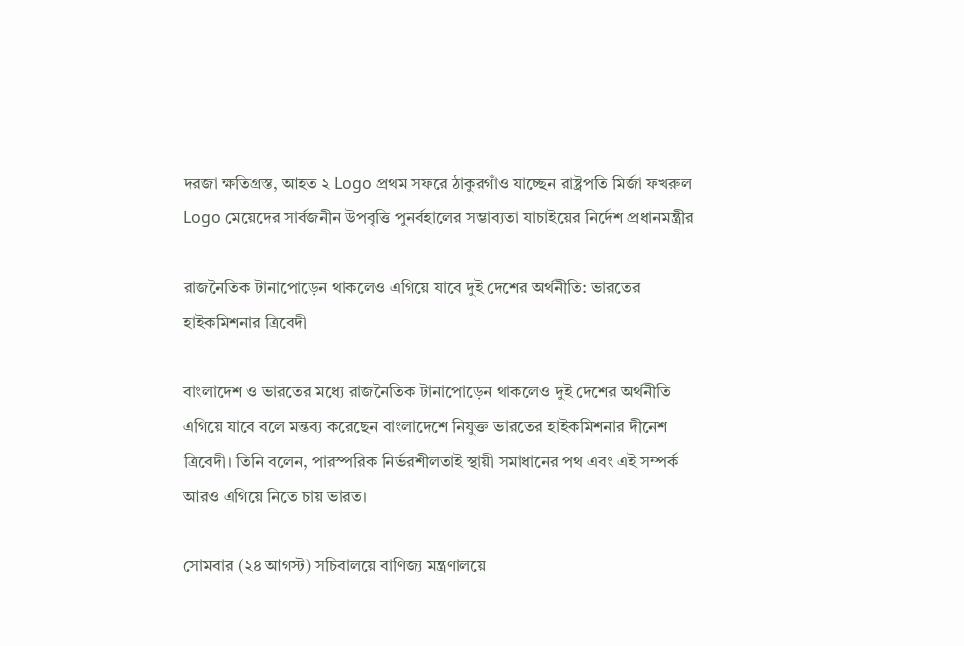দরজা ক্ষতিগ্রস্ত, আহত ২ Logo প্রথম সফরে ঠাকুরগাঁও যাচ্ছেন রাষ্ট্রপতি মির্জা ফখরুল Logo মেয়েদের সার্বজনীন উপবৃত্তি পুনর্বহালের সম্ভাব্যতা যাচাইয়ের নির্দেশ প্রধানমন্ত্রীর

রাজনৈতিক টানাপোড়েন থাকলেও এগিয়ে যাবে দুই দেশের অর্থনীতি: ভারতের হাইকমিশনার ত্রিবেদী

বাংলাদেশ ও ভারতের মধ্যে রাজনৈতিক টানাপোড়েন থাকলেও দুই দেশের অর্থনীতি এগিয়ে যাবে বলে মন্তব্য করেছেন বাংলাদেশে নিযুক্ত ভারতের হাইকমিশনার দীনেশ ত্রিবেদী। তিনি বলেন, পারস্পরিক নির্ভরশীলতাই স্থায়ী সমাধানের পথ এবং এই সম্পর্ক আরও এগিয়ে নিতে চায় ভারত।

সোমবার (২৪ আগস্ট) সচিবালয়ে বাণিজ্য মন্ত্রণালয়ে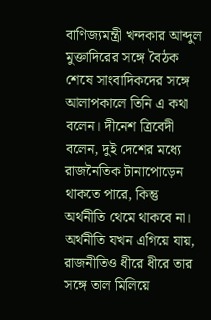বাণিজ্যমন্ত্রী খন্দকার আব্দুল মুক্তাদিরের সঙ্গে বৈঠক শেষে সাংবাদিকদের সঙ্গে আলাপকালে তিনি এ কথা বলেন। দীনেশ ত্রিবেদী বলেন, দুই দেশের মধ্যে রাজনৈতিক টানাপোড়েন থাকতে পারে, কিন্তু অর্থনীতি থেমে থাকবে না। অর্থনীতি যখন এগিয়ে যায়, রাজনীতিও ধীরে ধীরে তার সঙ্গে তাল মিলিয়ে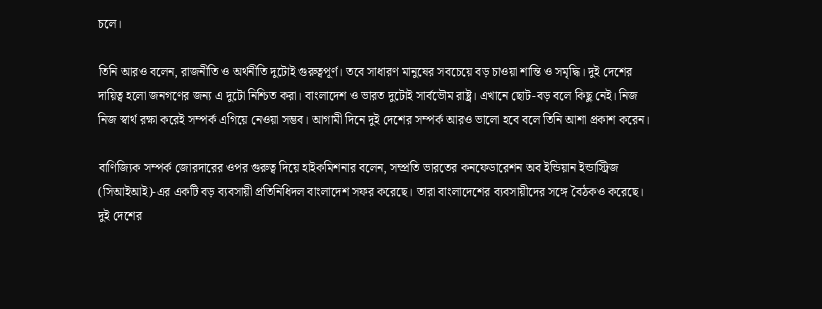চলে।

তিনি আরও বলেন, রাজনীতি ও অর্থনীতি দুটোই গুরুত্বপূর্ণ। তবে সাধারণ মানুষের সবচেয়ে বড় চাওয়া শান্তি ও সমৃদ্ধি। দুই দেশের দায়িত্ব হলো জনগণের জন্য এ দুটো নিশ্চিত করা। বাংলাদেশ ও ভারত দুটোই সার্বভৌম রাষ্ট্র। এখানে ছোট-বড় বলে কিছু নেই। নিজ নিজ স্বার্থ রক্ষা করেই সম্পর্ক এগিয়ে নেওয়া সম্ভব। আগামী দিনে দুই দেশের সম্পর্ক আরও ভালো হবে বলে তিনি আশা প্রকাশ করেন।

বাণিজ্যিক সম্পর্ক জোরদারের ওপর গুরুত্ব দিয়ে হাইকমিশনার বলেন, সম্প্রতি ভারতের কনফেডারেশন অব ইন্ডিয়ান ইন্ডাস্ট্রিজ (সিআইআই)-এর একটি বড় ব্যবসায়ী প্রতিনিধিদল বাংলাদেশ সফর করেছে। তারা বাংলাদেশের ব্যবসায়ীদের সঙ্গে বৈঠকও করেছে। দুই দেশের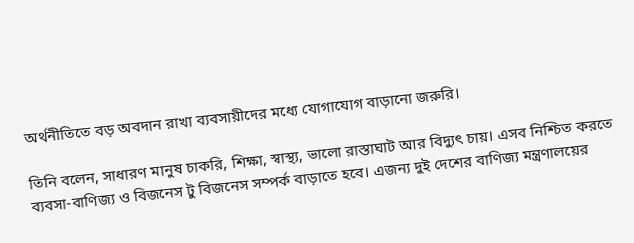অর্থনীতিতে বড় অবদান রাখা ব্যবসায়ীদের মধ্যে যোগাযোগ বাড়ানো জরুরি।

তিনি বলেন, সাধারণ মানুষ চাকরি, শিক্ষা, স্বাস্থ্য, ভালো রাস্তাঘাট আর বিদ্যুৎ চায়। এসব নিশ্চিত করতে ব্যবসা-বাণিজ্য ও বিজনেস টু বিজনেস সম্পর্ক বাড়াতে হবে। এজন্য দুই দেশের বাণিজ্য মন্ত্রণালয়ের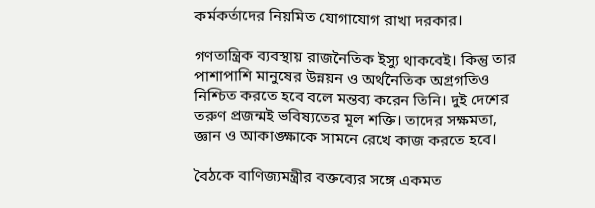কর্মকর্তাদের নিয়মিত যোগাযোগ রাখা দরকার।

গণতান্ত্রিক ব্যবস্থায় রাজনৈতিক ইস্যু থাকবেই। কিন্তু তার পাশাপাশি মানুষের উন্নয়ন ও অর্থনৈতিক অগ্রগতিও নিশ্চিত করতে হবে বলে মন্তব্য করেন তিনি। দুই দেশের তরুণ প্রজন্মই ভবিষ্যতের মূল শক্তি। তাদের সক্ষমতা, জ্ঞান ও আকাঙ্ক্ষাকে সামনে রেখে কাজ করতে হবে।

বৈঠকে বাণিজ্যমন্ত্রীর বক্তব্যের সঙ্গে একমত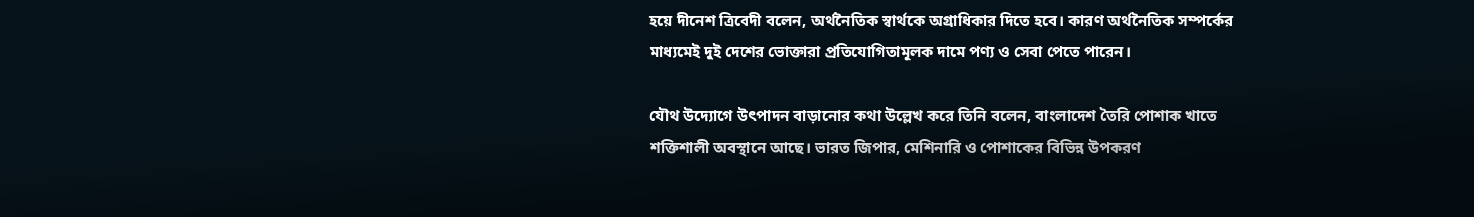হয়ে দীনেশ ত্রিবেদী বলেন, অর্থনৈতিক স্বার্থকে অগ্রাধিকার দিতে হবে। কারণ অর্থনৈতিক সম্পর্কের মাধ্যমেই দুই দেশের ভোক্তারা প্রতিযোগিতামূলক দামে পণ্য ও সেবা পেতে পারেন।

যৌথ উদ্যোগে উৎপাদন বাড়ানোর কথা উল্লেখ করে তিনি বলেন, বাংলাদেশ তৈরি পোশাক খাতে শক্তিশালী অবস্থানে আছে। ভারত জিপার, মেশিনারি ও পোশাকের বিভিন্ন উপকরণ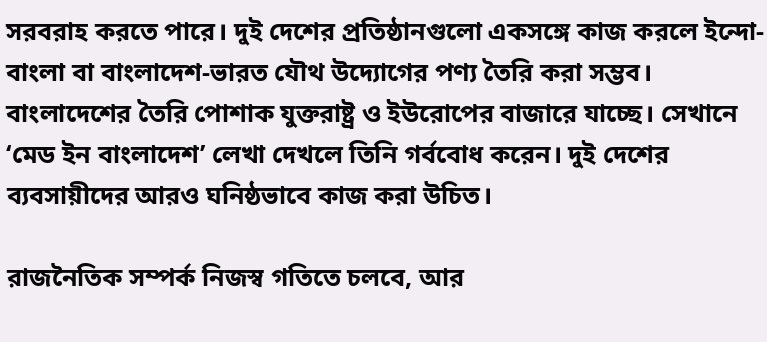সরবরাহ করতে পারে। দুই দেশের প্রতিষ্ঠানগুলো একসঙ্গে কাজ করলে ইন্দো-বাংলা বা বাংলাদেশ-ভারত যৌথ উদ্যোগের পণ্য তৈরি করা সম্ভব। বাংলাদেশের তৈরি পোশাক যুক্তরাষ্ট্র ও ইউরোপের বাজারে যাচ্ছে। সেখানে ‘মেড ইন বাংলাদেশ’ লেখা দেখলে তিনি গর্ববোধ করেন। দুই দেশের ব্যবসায়ীদের আরও ঘনিষ্ঠভাবে কাজ করা উচিত।

রাজনৈতিক সম্পর্ক নিজস্ব গতিতে চলবে, আর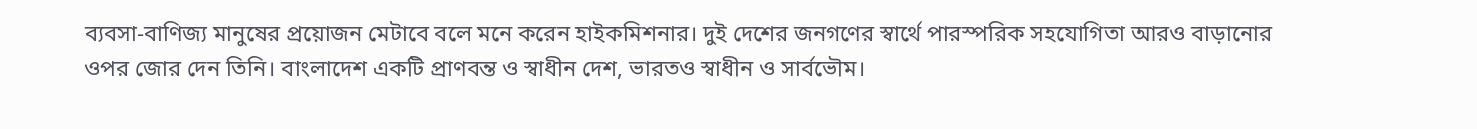ব্যবসা-বাণিজ্য মানুষের প্রয়োজন মেটাবে বলে মনে করেন হাইকমিশনার। দুই দেশের জনগণের স্বার্থে পারস্পরিক সহযোগিতা আরও বাড়ানোর ওপর জোর দেন তিনি। বাংলাদেশ একটি প্রাণবন্ত ও স্বাধীন দেশ, ভারতও স্বাধীন ও সার্বভৌম।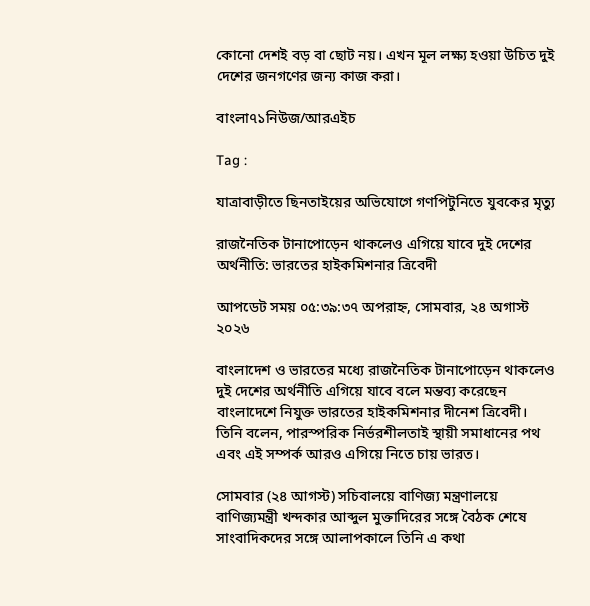কোনো দেশই বড় বা ছোট নয়। এখন মূল লক্ষ্য হওয়া উচিত দুই দেশের জনগণের জন্য কাজ করা।

বাংলা৭১নিউজ/আরএইচ

Tag :

যাত্রাবাড়ীতে ছিনতাইয়ের অভিযোগে গণপিটুনিতে যুবকের মৃত্যু

রাজনৈতিক টানাপোড়েন থাকলেও এগিয়ে যাবে দুই দেশের অর্থনীতি: ভারতের হাইকমিশনার ত্রিবেদী

আপডেট সময় ০৫:৩৯:৩৭ অপরাহ্ন, সোমবার, ২৪ অগাস্ট ২০২৬

বাংলাদেশ ও ভারতের মধ্যে রাজনৈতিক টানাপোড়েন থাকলেও দুই দেশের অর্থনীতি এগিয়ে যাবে বলে মন্তব্য করেছেন বাংলাদেশে নিযুক্ত ভারতের হাইকমিশনার দীনেশ ত্রিবেদী। তিনি বলেন, পারস্পরিক নির্ভরশীলতাই স্থায়ী সমাধানের পথ এবং এই সম্পর্ক আরও এগিয়ে নিতে চায় ভারত।

সোমবার (২৪ আগস্ট) সচিবালয়ে বাণিজ্য মন্ত্রণালয়ে বাণিজ্যমন্ত্রী খন্দকার আব্দুল মুক্তাদিরের সঙ্গে বৈঠক শেষে সাংবাদিকদের সঙ্গে আলাপকালে তিনি এ কথা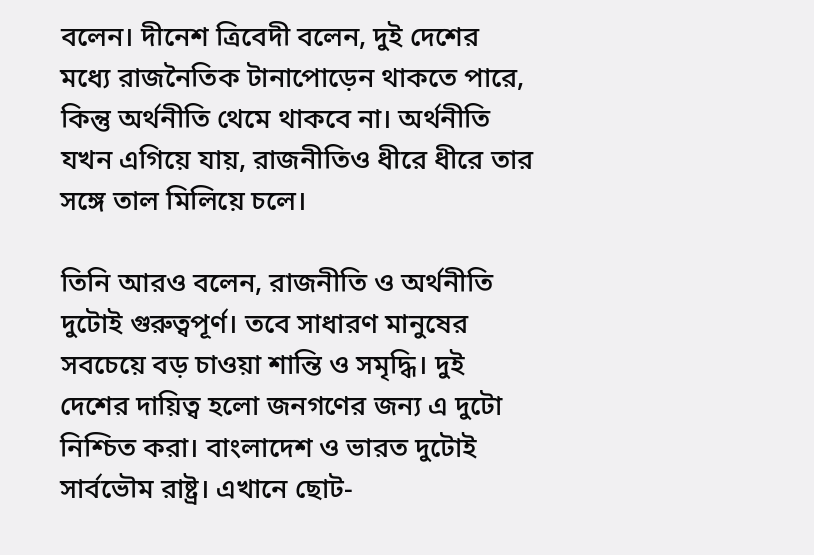বলেন। দীনেশ ত্রিবেদী বলেন, দুই দেশের মধ্যে রাজনৈতিক টানাপোড়েন থাকতে পারে, কিন্তু অর্থনীতি থেমে থাকবে না। অর্থনীতি যখন এগিয়ে যায়, রাজনীতিও ধীরে ধীরে তার সঙ্গে তাল মিলিয়ে চলে।

তিনি আরও বলেন, রাজনীতি ও অর্থনীতি দুটোই গুরুত্বপূর্ণ। তবে সাধারণ মানুষের সবচেয়ে বড় চাওয়া শান্তি ও সমৃদ্ধি। দুই দেশের দায়িত্ব হলো জনগণের জন্য এ দুটো নিশ্চিত করা। বাংলাদেশ ও ভারত দুটোই সার্বভৌম রাষ্ট্র। এখানে ছোট-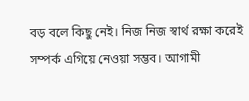বড় বলে কিছু নেই। নিজ নিজ স্বার্থ রক্ষা করেই সম্পর্ক এগিয়ে নেওয়া সম্ভব। আগামী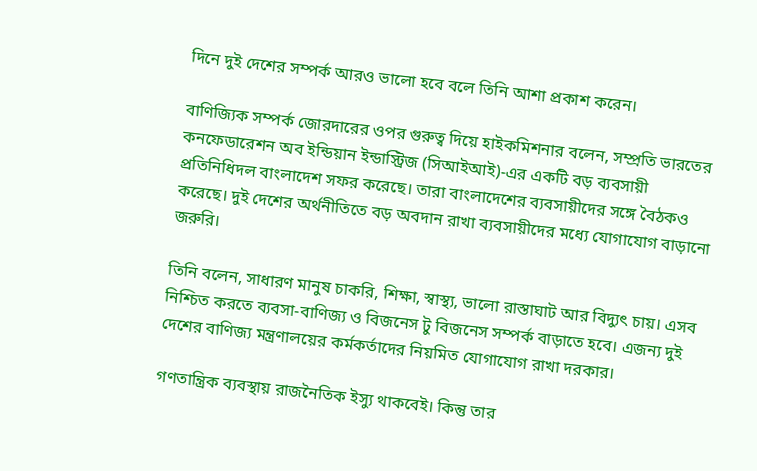দিনে দুই দেশের সম্পর্ক আরও ভালো হবে বলে তিনি আশা প্রকাশ করেন।

বাণিজ্যিক সম্পর্ক জোরদারের ওপর গুরুত্ব দিয়ে হাইকমিশনার বলেন, সম্প্রতি ভারতের কনফেডারেশন অব ইন্ডিয়ান ইন্ডাস্ট্রিজ (সিআইআই)-এর একটি বড় ব্যবসায়ী প্রতিনিধিদল বাংলাদেশ সফর করেছে। তারা বাংলাদেশের ব্যবসায়ীদের সঙ্গে বৈঠকও করেছে। দুই দেশের অর্থনীতিতে বড় অবদান রাখা ব্যবসায়ীদের মধ্যে যোগাযোগ বাড়ানো জরুরি।

তিনি বলেন, সাধারণ মানুষ চাকরি, শিক্ষা, স্বাস্থ্য, ভালো রাস্তাঘাট আর বিদ্যুৎ চায়। এসব নিশ্চিত করতে ব্যবসা-বাণিজ্য ও বিজনেস টু বিজনেস সম্পর্ক বাড়াতে হবে। এজন্য দুই দেশের বাণিজ্য মন্ত্রণালয়ের কর্মকর্তাদের নিয়মিত যোগাযোগ রাখা দরকার।

গণতান্ত্রিক ব্যবস্থায় রাজনৈতিক ইস্যু থাকবেই। কিন্তু তার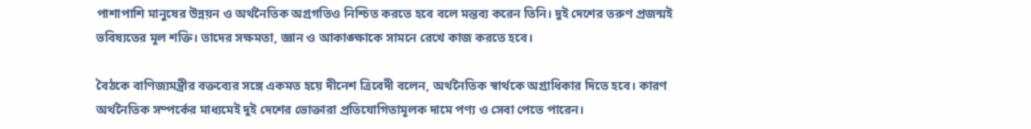পাশাপাশি মানুষের উন্নয়ন ও অর্থনৈতিক অগ্রগতিও নিশ্চিত করতে হবে বলে মন্তব্য করেন তিনি। দুই দেশের তরুণ প্রজন্মই ভবিষ্যতের মূল শক্তি। তাদের সক্ষমতা, জ্ঞান ও আকাঙ্ক্ষাকে সামনে রেখে কাজ করতে হবে।

বৈঠকে বাণিজ্যমন্ত্রীর বক্তব্যের সঙ্গে একমত হয়ে দীনেশ ত্রিবেদী বলেন, অর্থনৈতিক স্বার্থকে অগ্রাধিকার দিতে হবে। কারণ অর্থনৈতিক সম্পর্কের মাধ্যমেই দুই দেশের ভোক্তারা প্রতিযোগিতামূলক দামে পণ্য ও সেবা পেতে পারেন।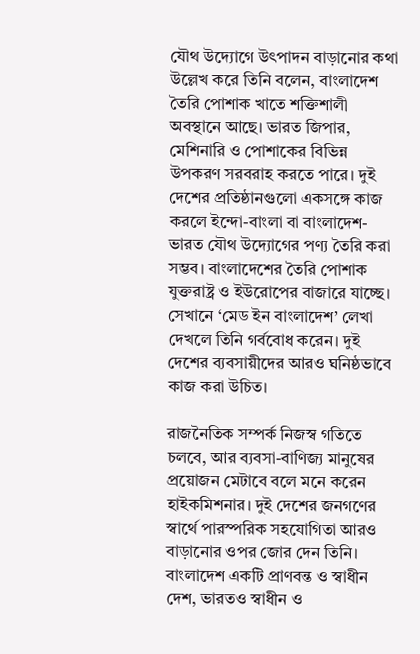যৌথ উদ্যোগে উৎপাদন বাড়ানোর কথা উল্লেখ করে তিনি বলেন, বাংলাদেশ তৈরি পোশাক খাতে শক্তিশালী অবস্থানে আছে। ভারত জিপার, মেশিনারি ও পোশাকের বিভিন্ন উপকরণ সরবরাহ করতে পারে। দুই দেশের প্রতিষ্ঠানগুলো একসঙ্গে কাজ করলে ইন্দো-বাংলা বা বাংলাদেশ-ভারত যৌথ উদ্যোগের পণ্য তৈরি করা সম্ভব। বাংলাদেশের তৈরি পোশাক যুক্তরাষ্ট্র ও ইউরোপের বাজারে যাচ্ছে। সেখানে ‘মেড ইন বাংলাদেশ’ লেখা দেখলে তিনি গর্ববোধ করেন। দুই দেশের ব্যবসায়ীদের আরও ঘনিষ্ঠভাবে কাজ করা উচিত।

রাজনৈতিক সম্পর্ক নিজস্ব গতিতে চলবে, আর ব্যবসা-বাণিজ্য মানুষের প্রয়োজন মেটাবে বলে মনে করেন হাইকমিশনার। দুই দেশের জনগণের স্বার্থে পারস্পরিক সহযোগিতা আরও বাড়ানোর ওপর জোর দেন তিনি। বাংলাদেশ একটি প্রাণবন্ত ও স্বাধীন দেশ, ভারতও স্বাধীন ও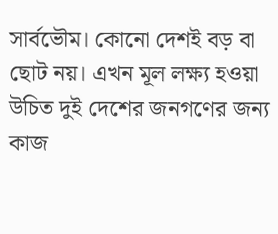সার্বভৌম। কোনো দেশই বড় বা ছোট নয়। এখন মূল লক্ষ্য হওয়া উচিত দুই দেশের জনগণের জন্য কাজ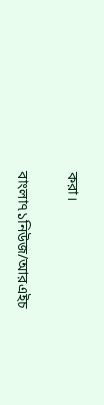করা।

বাংলা৭১নিউজ/আরএইচ